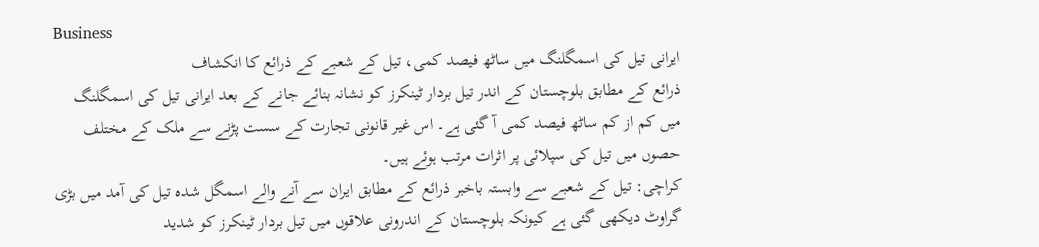Business
ایرانی تیل کی اسمگلنگ میں ساٹھ فیصد کمی، تیل کے شعبے کے ذرائع کا انکشاف
ذرائع کے مطابق بلوچستان کے اندر تیل بردار ٹینکرز کو نشانہ بنائے جانے کے بعد ایرانی تیل کی اسمگلنگ میں کم از کم ساٹھ فیصد کمی آ گئی ہے۔ اس غیر قانونی تجارت کے سست پڑنے سے ملک کے مختلف حصوں میں تیل کی سپلائی پر اثرات مرتب ہوئے ہیں۔
کراچی: تیل کے شعبے سے وابستہ باخبر ذرائع کے مطابق ایران سے آنے والے اسمگل شدہ تیل کی آمد میں بڑی گراوٹ دیکھی گئی ہے کیونکہ بلوچستان کے اندرونی علاقوں میں تیل بردار ٹینکرز کو شدید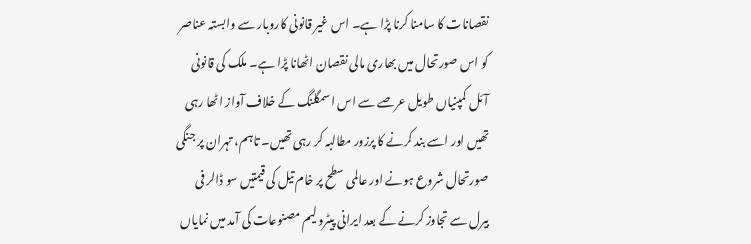نقصانات کا سامنا کرنا پڑا ہے۔ اس غیر قانونی کاروبار سے وابستہ عناصر کو اس صورتحال میں بھاری مالی نقصان اٹھانا پڑا ہے۔ ملک کی قانونی آئل کمپنیاں طویل عرصے سے اس اسمگلنگ کے خلاف آواز اٹھا رہی تھیں اور اسے بند کرنے کا پرزور مطالبہ کر رہی تھیں۔ تاہم، تہران پر جنگی صورتحال شروع ہونے اور عالمی سطح پر خام تیل کی قیمتیں سو ڈالر فی بیرل سے تجاوز کرنے کے بعد ایرانی پیٹرولیم مصنوعات کی آمد میں نمایاں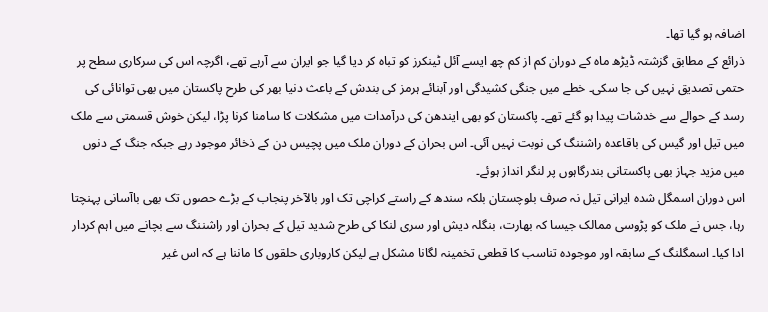اضافہ ہو گیا تھا۔
ذرائع کے مطابق گزشتہ ڈیڑھ ماہ کے دوران کم از کم چھ ایسے آئل ٹینکرز کو تباہ کر دیا گیا جو ایران سے آرہے تھے، اگرچہ اس کی سرکاری سطح پر حتمی تصدیق نہیں کی جا سکی۔ خطے میں جنگی کشیدگی اور آبنائے ہرمز کی بندش کے باعث دنیا بھر کی طرح پاکستان میں بھی توانائی کی رسد کے حوالے سے خدشات پیدا ہو گئے تھے۔ پاکستان کو بھی ایندھن کی درآمدات میں مشکلات کا سامنا کرنا پڑا، لیکن خوش قسمتی سے ملک میں تیل اور گیس کی باقاعدہ راشننگ کی نوبت نہیں آئی۔ اس بحران کے دوران ملک میں پچیس دن کے ذخائر موجود رہے جبکہ جنگ کے دنوں میں مزید جہاز بھی پاکستانی بندرگاہوں پر لنگر انداز ہوئے۔
اس دوران اسمگل شدہ ایرانی تیل نہ صرف بلوچستان بلکہ سندھ کے راستے کراچی تک اور بالآخر پنجاب کے بڑے حصوں تک بھی باآسانی پہنچتا رہا، جس نے ملک کو پڑوسی ممالک جیسا کہ بھارت، بنگلہ دیش اور سری لنکا کی طرح شدید تیل کے بحران اور راشننگ سے بچانے میں اہم کردار ادا کیا۔ اسمگلنگ کے سابقہ اور موجودہ تناسب کا قطعی تخمینہ لگانا مشکل ہے لیکن کاروباری حلقوں کا ماننا ہے کہ اس غیر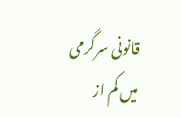قانونی سرگرمی میں کم از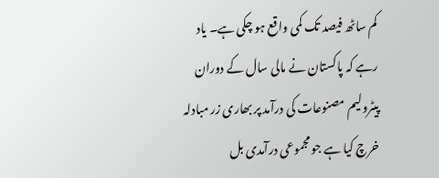کم ساٹھ فیصد تک کمی واقع ہو چکی ہے۔ یاد رہے کہ پاکستان نے مالی سال کے دوران پیٹرولیم مصنوعات کی درآمد پر بھاری زر مبادلہ خرچ کیا ہے جو مجموعی درآمدی بل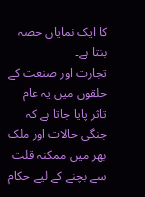کا ایک نمایاں حصہ بنتا ہے۔
تجارت اور صنعت کے حلقوں میں یہ عام تاثر پایا جاتا ہے کہ جنگی حالات اور ملک بھر میں ممکنہ قلت سے بچنے کے لیے حکام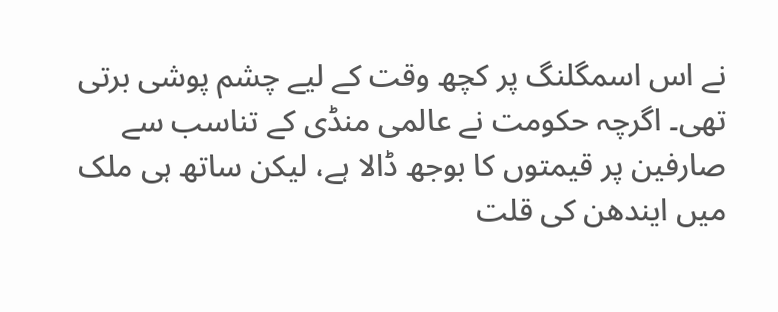نے اس اسمگلنگ پر کچھ وقت کے لیے چشم پوشی برتی تھی۔ اگرچہ حکومت نے عالمی منڈی کے تناسب سے صارفین پر قیمتوں کا بوجھ ڈالا ہے، لیکن ساتھ ہی ملک میں ایندھن کی قلت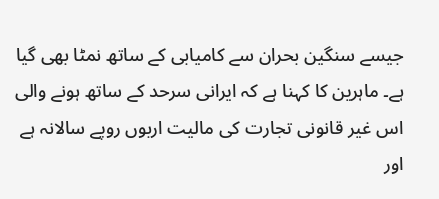جیسے سنگین بحران سے کامیابی کے ساتھ نمٹا بھی گیا ہے۔ ماہرین کا کہنا ہے کہ ایرانی سرحد کے ساتھ ہونے والی اس غیر قانونی تجارت کی مالیت اربوں روپے سالانہ ہے اور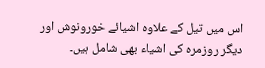اس میں تیل کے علاوہ اشیائے خورونوش اور دیگر روزمرہ کی اشیاء بھی شامل ہیں۔